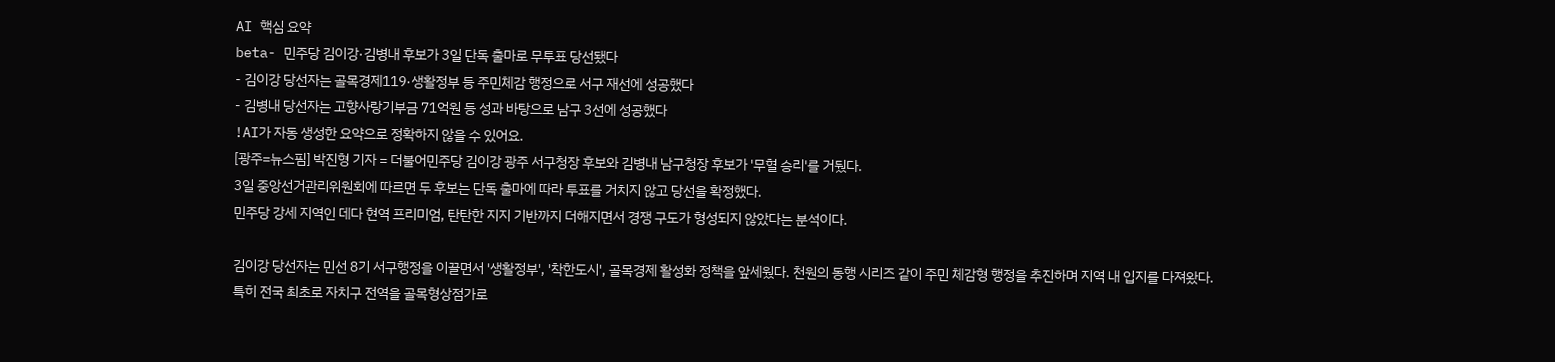AI 핵심 요약
beta- 민주당 김이강·김병내 후보가 3일 단독 출마로 무투표 당선됐다
- 김이강 당선자는 골목경제119·생활정부 등 주민체감 행정으로 서구 재선에 성공했다
- 김병내 당선자는 고향사랑기부금 71억원 등 성과 바탕으로 남구 3선에 성공했다
!AI가 자동 생성한 요약으로 정확하지 않을 수 있어요.
[광주=뉴스핌] 박진형 기자 = 더불어민주당 김이강 광주 서구청장 후보와 김병내 남구청장 후보가 '무혈 승리'를 거뒀다.
3일 중앙선거관리위원회에 따르면 두 후보는 단독 출마에 따라 투표를 거치지 않고 당선을 확정했다.
민주당 강세 지역인 데다 현역 프리미엄, 탄탄한 지지 기반까지 더해지면서 경쟁 구도가 형성되지 않았다는 분석이다.

김이강 당선자는 민선 8기 서구행정을 이끌면서 '생활정부', '착한도시', 골목경제 활성화 정책을 앞세웠다. 천원의 동행 시리즈 같이 주민 체감형 행정을 추진하며 지역 내 입지를 다져왔다.
특히 전국 최초로 자치구 전역을 골목형상점가로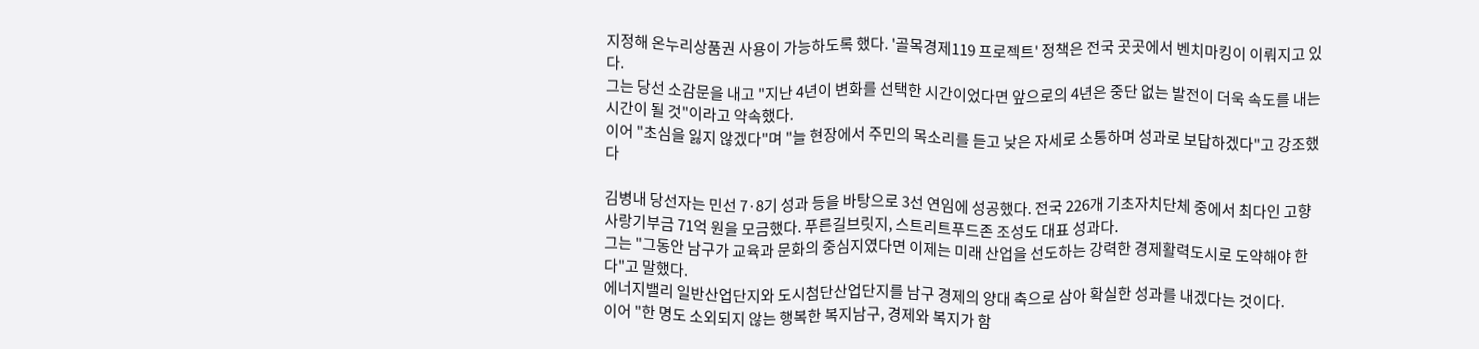지정해 온누리상품권 사용이 가능하도록 했다. '골목경제119 프로젝트' 정책은 전국 곳곳에서 벤치마킹이 이뤄지고 있다.
그는 당선 소감문을 내고 "지난 4년이 변화를 선택한 시간이었다면 앞으로의 4년은 중단 없는 발전이 더욱 속도를 내는 시간이 될 것"이라고 약속했다.
이어 "초심을 잃지 않겠다"며 "늘 현장에서 주민의 목소리를 듣고 낮은 자세로 소통하며 성과로 보답하겠다"고 강조했다

김병내 당선자는 민선 7·8기 성과 등을 바탕으로 3선 연임에 성공했다. 전국 226개 기초자치단체 중에서 최다인 고향사랑기부금 71억 원을 모금했다. 푸른길브릿지, 스트리트푸드존 조성도 대표 성과다.
그는 "그동안 남구가 교육과 문화의 중심지였다면 이제는 미래 산업을 선도하는 강력한 경제활력도시로 도약해야 한다"고 말했다.
에너지밸리 일반산업단지와 도시첨단산업단지를 남구 경제의 양대 축으로 삼아 확실한 성과를 내겠다는 것이다.
이어 "한 명도 소외되지 않는 행복한 복지남구, 경제와 복지가 함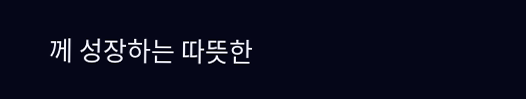께 성장하는 따뜻한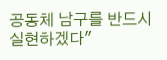공동체 남구를 반드시 실현하겠다"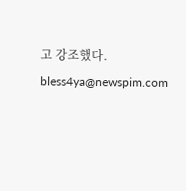고 강조했다.
bless4ya@newspim.com